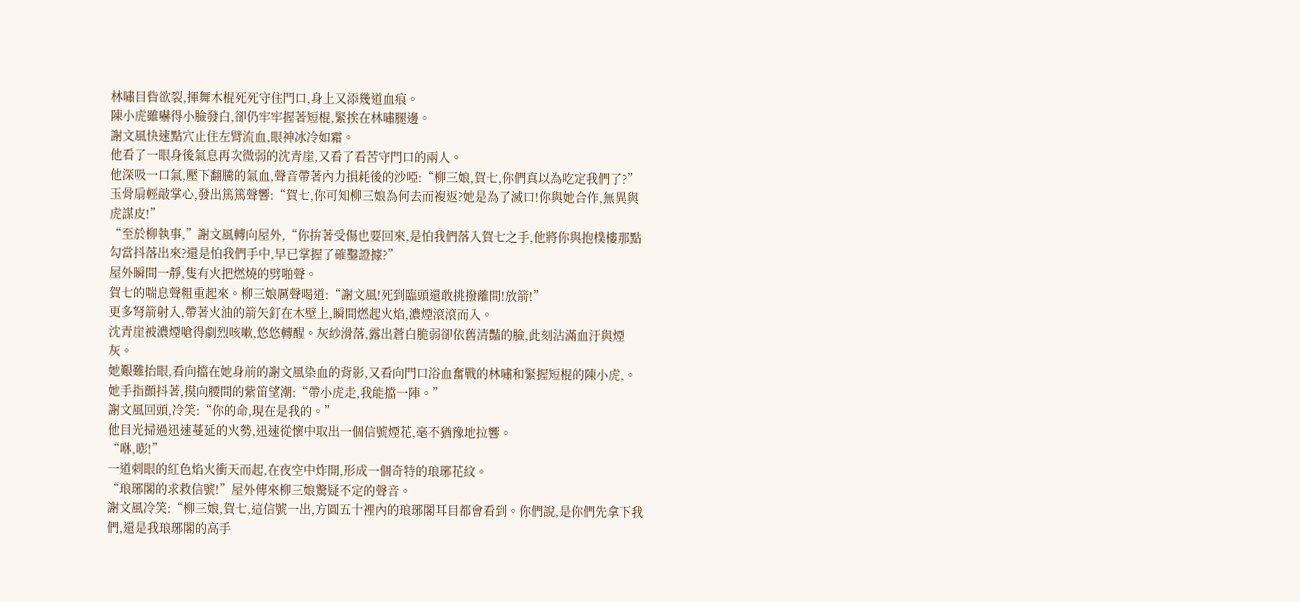林嘯目眥欲裂,揮舞木棍死死守住門口,身上又添幾道血痕。
陳小虎雖嚇得小臉發白,卻仍牢牢握著短棍,緊挨在林嘯腿邊。
謝文風快速點穴止住左臂流血,眼神冰冷如霜。
他看了一眼身後氣息再次微弱的沈青崖,又看了看苦守門口的兩人。
他深吸一口氣,壓下翻騰的氣血,聲音帶著內力損耗後的沙啞:“柳三娘,賀七,你們真以為吃定我們了?”
玉骨扇輕敲掌心,發出篤篤聲響:“賀七,你可知柳三娘為何去而複返?她是為了滅口!你與她合作,無異與虎謀皮!”
“至於柳執事,”謝文風轉向屋外,“你拚著受傷也要回來,是怕我們落入賀七之手,他將你與抱樸樓那點勾當抖落出來?還是怕我們手中,早已掌握了確鑿證據?”
屋外瞬間一靜,隻有火把燃燒的劈啪聲。
賀七的喘息聲粗重起來。柳三娘厲聲喝道:“謝文風!死到臨頭還敢挑撥離間!放箭!”
更多弩箭射入,帶著火油的箭矢釘在木壁上,瞬間燃起火焰,濃煙滾滾而入。
沈青崖被濃煙嗆得劇烈咳嗽,悠悠轉醒。灰紗滑落,露出蒼白脆弱卻依舊清豔的臉,此刻沾滿血汙與煙灰。
她艱難抬眼,看向擋在她身前的謝文風染血的背影,又看向門口浴血奮戰的林嘯和緊握短棍的陳小虎,。
她手指顫抖著,摸向腰間的紫笛望潮:“帶小虎走,我能擋一陣。”
謝文風回頭,冷笑:“你的命,現在是我的。”
他目光掃過迅速蔓延的火勢,迅速從懷中取出一個信號煙花,毫不猶豫地拉響。
“咻,嘭!”
一道刺眼的紅色焰火衝天而起,在夜空中炸開,形成一個奇特的琅琊花紋。
“琅琊閣的求救信號!”屋外傳來柳三娘驚疑不定的聲音。
謝文風冷笑:“柳三娘,賀七,這信號一出,方圓五十裡內的琅琊閣耳目都會看到。你們說,是你們先拿下我們,還是我琅琊閣的高手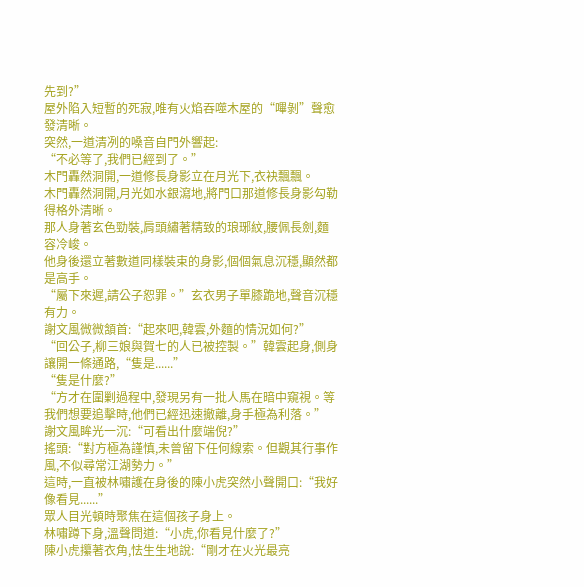先到?”
屋外陷入短暫的死寂,唯有火焰吞噬木屋的“嗶剝”聲愈發清晰。
突然,一道清冽的嗓音自門外響起:
“不必等了,我們已經到了。”
木門轟然洞開,一道修長身影立在月光下,衣袂飄飄。
木門轟然洞開,月光如水銀瀉地,將門口那道修長身影勾勒得格外清晰。
那人身著玄色勁裝,肩頭繡著精致的琅琊紋,腰佩長劍,麵容冷峻。
他身後還立著數道同樣裝束的身影,個個氣息沉穩,顯然都是高手。
“屬下來遲,請公子恕罪。”玄衣男子單膝跪地,聲音沉穩有力。
謝文風微微頷首:“起來吧,韓雲,外麵的情況如何?”
“回公子,柳三娘與賀七的人已被控製。”韓雲起身,側身讓開一條通路,“隻是......”
“隻是什麼?”
“方才在圍剿過程中,發現另有一批人馬在暗中窺視。等我們想要追擊時,他們已經迅速撤離,身手極為利落。”
謝文風眸光一沉:“可看出什麼端倪?”
搖頭:“對方極為謹慎,未曾留下任何線索。但觀其行事作風,不似尋常江湖勢力。”
這時,一直被林嘯護在身後的陳小虎突然小聲開口:“我好像看見......”
眾人目光頓時聚焦在這個孩子身上。
林嘯蹲下身,溫聲問道:“小虎,你看見什麼了?”
陳小虎攥著衣角,怯生生地說:“剛才在火光最亮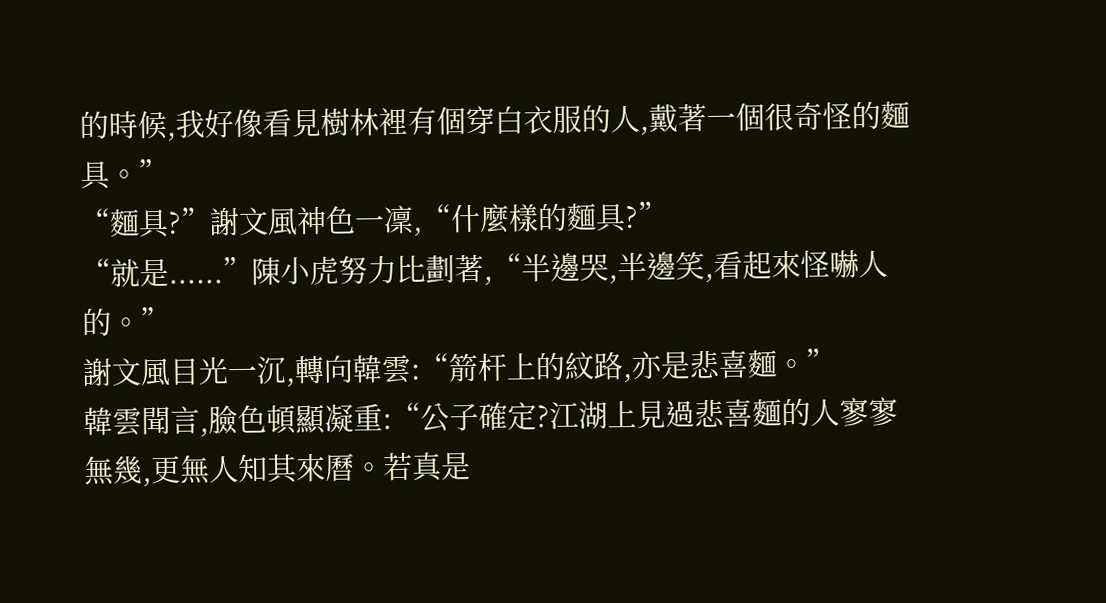的時候,我好像看見樹林裡有個穿白衣服的人,戴著一個很奇怪的麵具。”
“麵具?”謝文風神色一凜,“什麼樣的麵具?”
“就是......”陳小虎努力比劃著,“半邊哭,半邊笑,看起來怪嚇人的。”
謝文風目光一沉,轉向韓雲:“箭杆上的紋路,亦是悲喜麵。”
韓雲聞言,臉色頓顯凝重:“公子確定?江湖上見過悲喜麵的人寥寥無幾,更無人知其來曆。若真是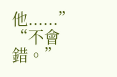他......”
“不會錯。”